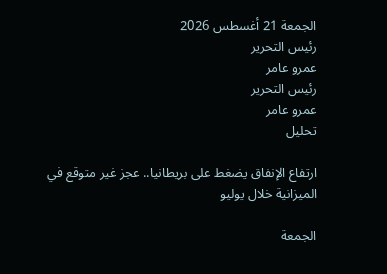الجمعة 21 أغسطس 2026
رئيس التحرير
عمرو عامر
رئيس التحرير
عمرو عامر
تحليل

ارتفاع الإنفاق يضغط على بريطانيا.. عجز غير متوقع في الميزانية خلال يوليو

الجمعة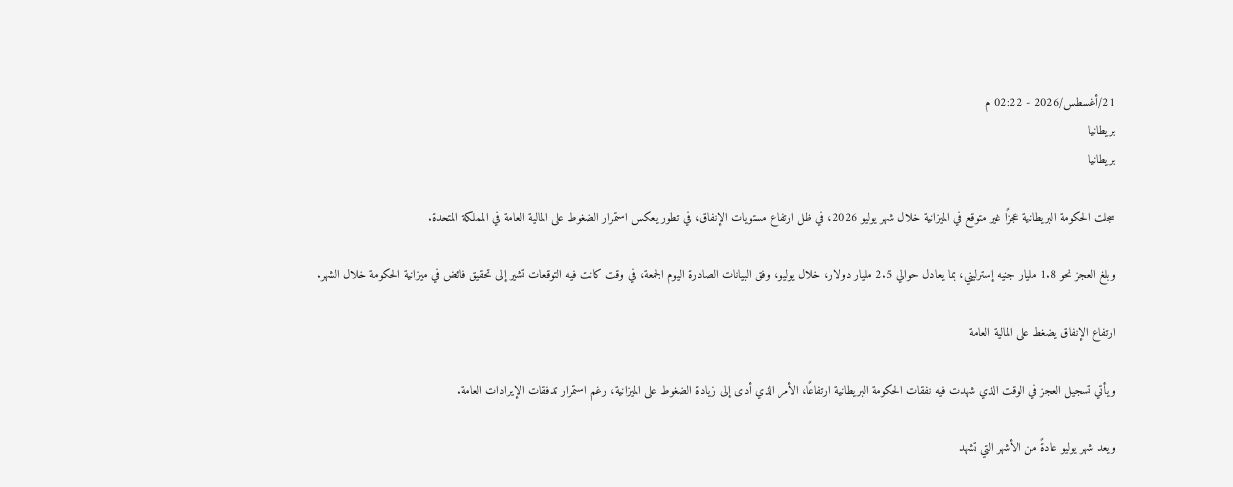21/أغسطس/2026 - 02:22 م
بريطانيا
بريطانيا

سجلت الحكومة البريطانية عجزًا غير متوقع في الميزانية خلال شهر يوليو 2026، في ظل ارتفاع مستويات الإنفاق، في تطور يعكس استمرار الضغوط على المالية العامة في المملكة المتحدة.

وبلغ العجز نحو 1.8 مليار جنيه إسترليني، بما يعادل حوالي 2.5 مليار دولار، خلال يوليو، وفق البيانات الصادرة اليوم الجمعة، في وقت كانت فيه التوقعات تشير إلى تحقيق فائض في ميزانية الحكومة خلال الشهر.

ارتفاع الإنفاق يضغط على المالية العامة

ويأتي تسجيل العجز في الوقت الذي شهدت فيه نفقات الحكومة البريطانية ارتفاعًا، الأمر الذي أدى إلى زيادة الضغوط على الميزانية، رغم استمرار تدفقات الإيرادات العامة.

ويعد شهر يوليو عادةً من الأشهر التي تشهد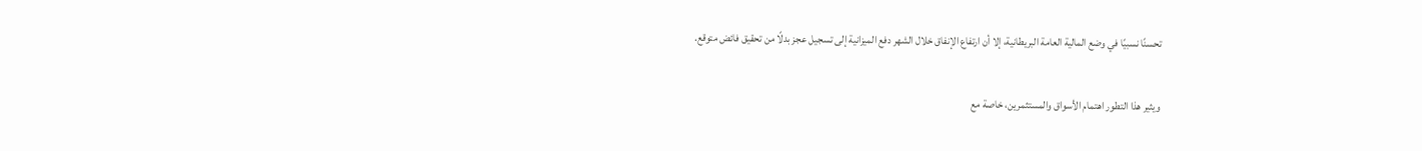تحسنًا نسبيًا في وضع المالية العامة البريطانية، إلا أن ارتفاع الإنفاق خلال الشهر دفع الميزانية إلى تسجيل عجز بدلًا من تحقيق فائض متوقع.

ويثير هذا التطور اهتمام الأسواق والمستثمرين، خاصة مع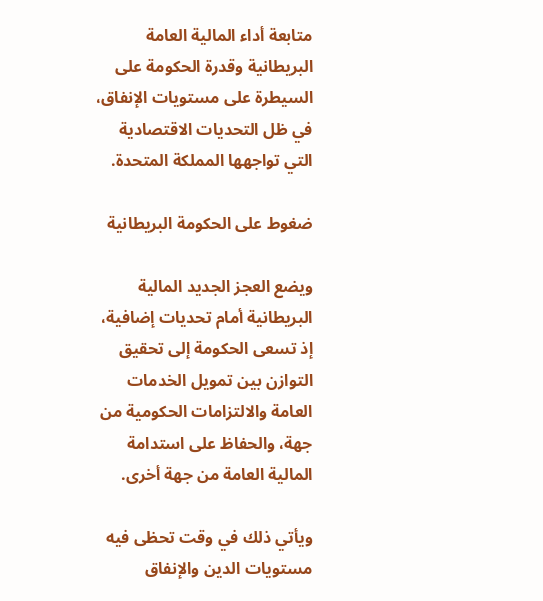متابعة أداء المالية العامة البريطانية وقدرة الحكومة على السيطرة على مستويات الإنفاق، في ظل التحديات الاقتصادية التي تواجهها المملكة المتحدة.

ضغوط على الحكومة البريطانية

ويضع العجز الجديد المالية البريطانية أمام تحديات إضافية، إذ تسعى الحكومة إلى تحقيق التوازن بين تمويل الخدمات العامة والالتزامات الحكومية من جهة، والحفاظ على استدامة المالية العامة من جهة أخرى.

ويأتي ذلك في وقت تحظى فيه مستويات الدين والإنفاق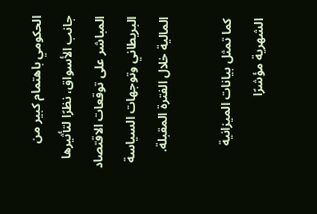الحكومي باهتمام كبير من جانب الأسواق، نظرًا لتأثيرها المباشر على توقعات الاقتصاد البريطاني وتوجهات السياسة المالية خلال الفترة المقبلة.

كما تمثل بيانات الميزانية الشهرية مؤشرًا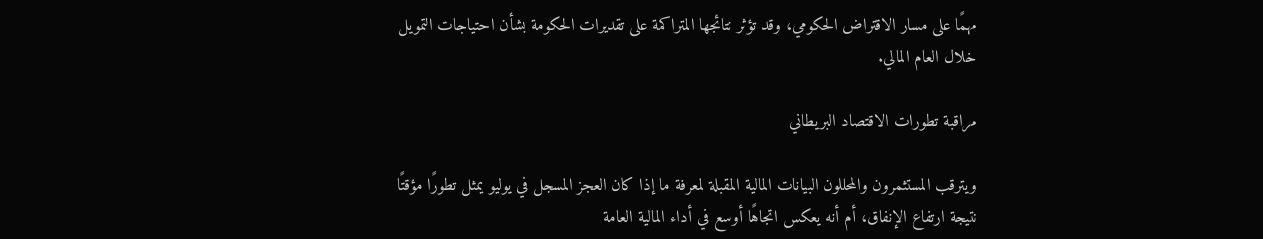مهمًا على مسار الاقتراض الحكومي، وقد تؤثر نتائجها المتراكمة على تقديرات الحكومة بشأن احتياجات التمويل خلال العام المالي.

مراقبة تطورات الاقتصاد البريطاني

ويترقب المستثمرون والمحللون البيانات المالية المقبلة لمعرفة ما إذا كان العجز المسجل في يوليو يمثل تطورًا مؤقتًا نتيجة ارتفاع الإنفاق، أم أنه يعكس اتجاهًا أوسع في أداء المالية العامة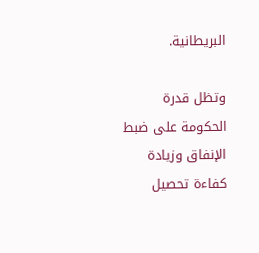البريطانية.

وتظل قدرة الحكومة على ضبط الإنفاق وزيادة كفاءة تحصيل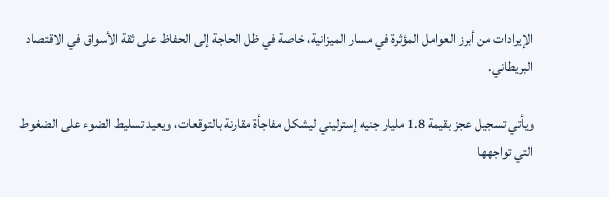الإيرادات من أبرز العوامل المؤثرة في مسار الميزانية، خاصة في ظل الحاجة إلى الحفاظ على ثقة الأسواق في الاقتصاد البريطاني.

ويأتي تسجيل عجز بقيمة 1.8 مليار جنيه إسترليني ليشكل مفاجأة مقارنة بالتوقعات، ويعيد تسليط الضوء على الضغوط التي تواجهها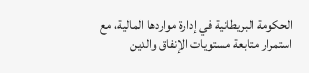الحكومة البريطانية في إدارة مواردها المالية، مع استمرار متابعة مستويات الإنفاق والدين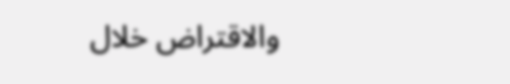والاقتراض خلال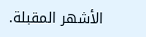الأشهر المقبلة.